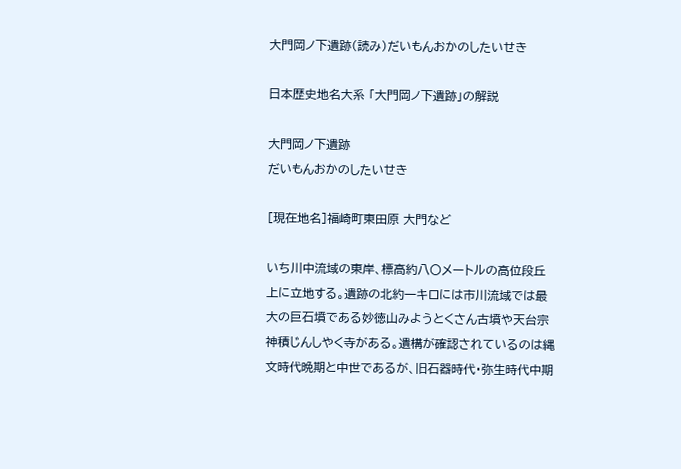大門岡ノ下遺跡(読み)だいもんおかのしたいせき

日本歴史地名大系 「大門岡ノ下遺跡」の解説

大門岡ノ下遺跡
だいもんおかのしたいせき

[現在地名]福崎町東田原 大門など

いち川中流域の東岸、標高約八〇メートルの高位段丘上に立地する。遺跡の北約一キロには市川流域では最大の巨石墳である妙徳山みようとくさん古墳や天台宗神積じんしやく寺がある。遺構が確認されているのは縄文時代晩期と中世であるが、旧石器時代・弥生時代中期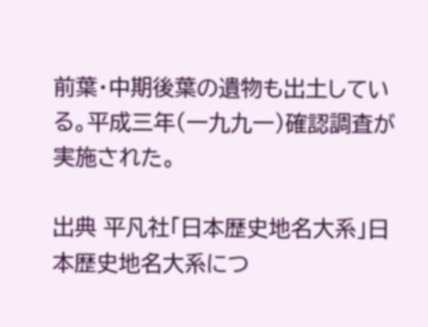前葉・中期後葉の遺物も出土している。平成三年(一九九一)確認調査が実施された。

出典 平凡社「日本歴史地名大系」日本歴史地名大系につ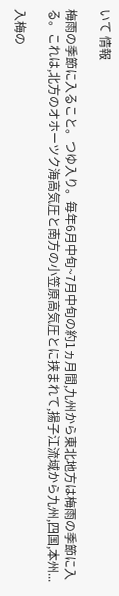いて 情報

梅雨の季節に入ること。つゆ入り。毎年6月中旬~7月中旬の約1ヵ月間,九州から東北地方は梅雨の季節に入る。これは,北方のオホーツク海高気圧と南方の小笠原高気圧とに挟まれて,揚子江流域から九州,四国,本州...

入梅の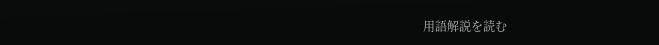用語解説を読む